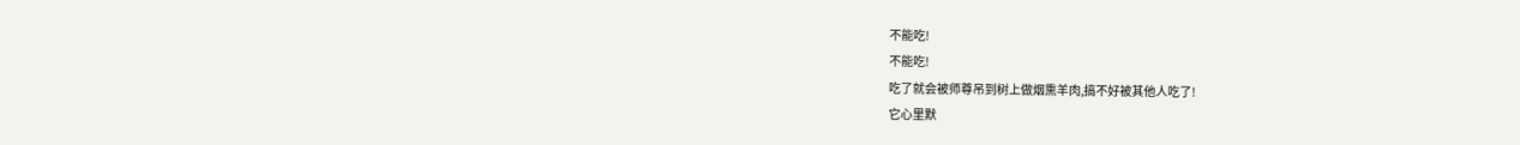不能吃!
不能吃!
吃了就会被师尊吊到树上做烟熏羊肉,搞不好被其他人吃了!
它心里默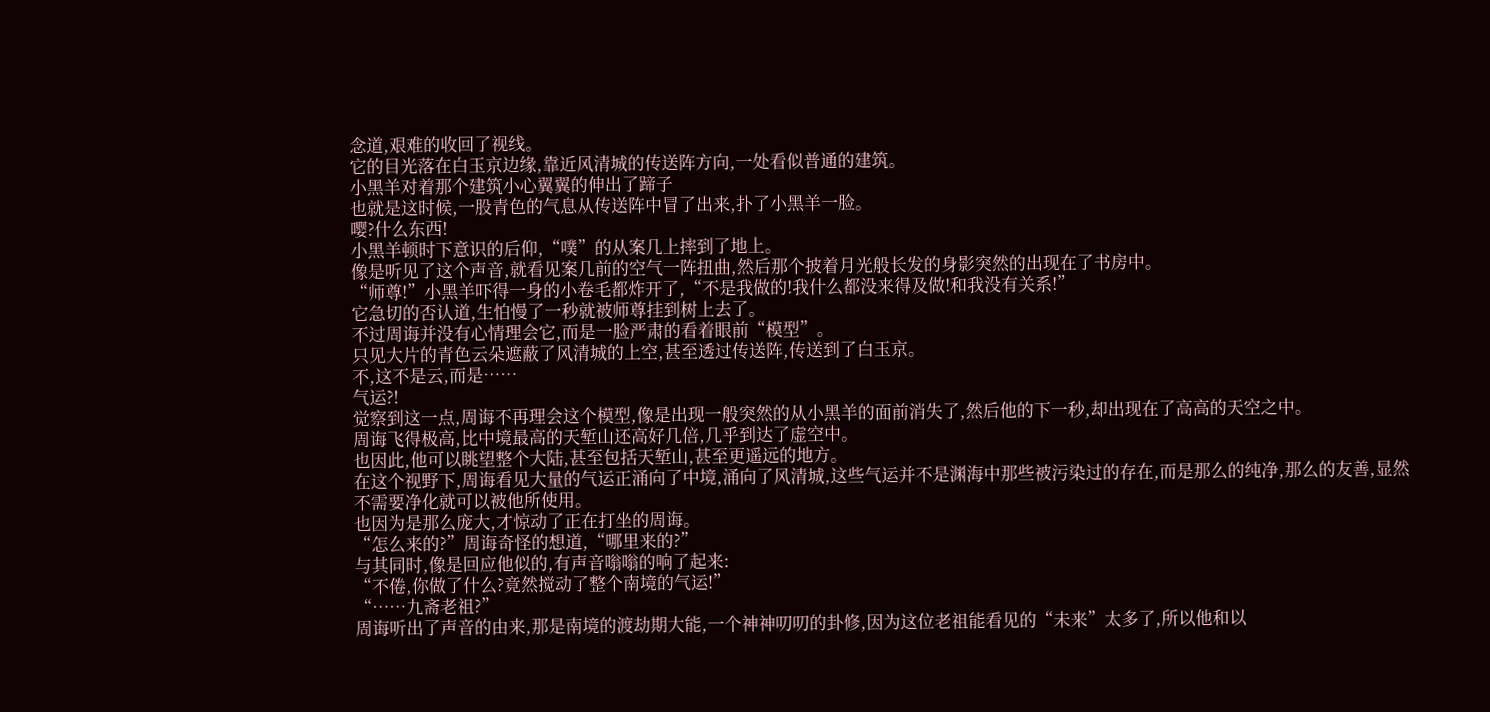念道,艰难的收回了视线。
它的目光落在白玉京边缘,靠近风清城的传送阵方向,一处看似普通的建筑。
小黑羊对着那个建筑小心翼翼的伸出了蹄子
也就是这时候,一股青色的气息从传送阵中冒了出来,扑了小黑羊一脸。
嘤?什么东西!
小黑羊顿时下意识的后仰,“噗”的从案几上摔到了地上。
像是听见了这个声音,就看见案几前的空气一阵扭曲,然后那个披着月光般长发的身影突然的出现在了书房中。
“师尊!”小黑羊吓得一身的小卷毛都炸开了,“不是我做的!我什么都没来得及做!和我没有关系!”
它急切的否认道,生怕慢了一秒就被师尊挂到树上去了。
不过周诲并没有心情理会它,而是一脸严肃的看着眼前“模型”。
只见大片的青色云朵遮蔽了风清城的上空,甚至透过传送阵,传送到了白玉京。
不,这不是云,而是……
气运?!
觉察到这一点,周诲不再理会这个模型,像是出现一般突然的从小黑羊的面前消失了,然后他的下一秒,却出现在了高高的天空之中。
周诲飞得极高,比中境最高的天堑山还高好几倍,几乎到达了虚空中。
也因此,他可以眺望整个大陆,甚至包括天堑山,甚至更遥远的地方。
在这个视野下,周诲看见大量的气运正涌向了中境,涌向了风清城,这些气运并不是渊海中那些被污染过的存在,而是那么的纯净,那么的友善,显然不需要净化就可以被他所使用。
也因为是那么庞大,才惊动了正在打坐的周诲。
“怎么来的?”周诲奇怪的想道,“哪里来的?”
与其同时,像是回应他似的,有声音嗡嗡的响了起来:
“不倦,你做了什么?竟然搅动了整个南境的气运!”
“……九斋老祖?”
周诲听出了声音的由来,那是南境的渡劫期大能,一个神神叨叨的卦修,因为这位老祖能看见的“未来”太多了,所以他和以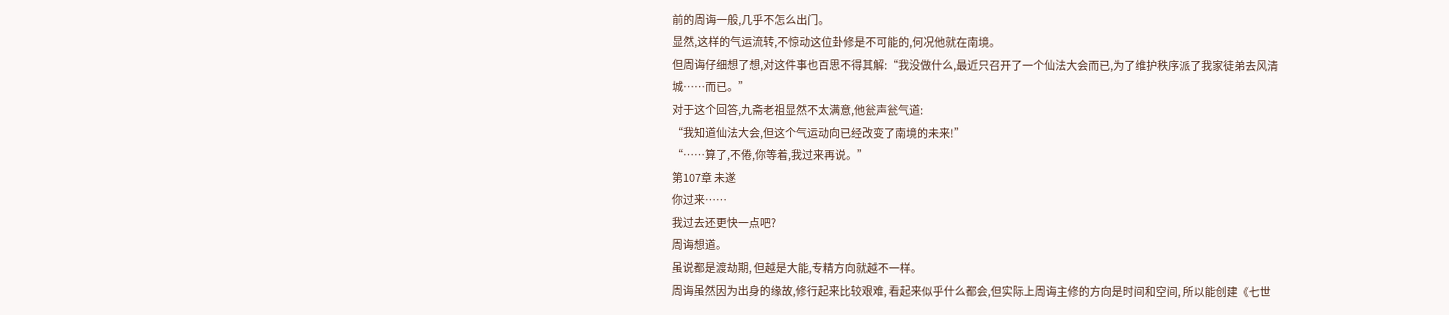前的周诲一般,几乎不怎么出门。
显然,这样的气运流转,不惊动这位卦修是不可能的,何况他就在南境。
但周诲仔细想了想,对这件事也百思不得其解:“我没做什么,最近只召开了一个仙法大会而已,为了维护秩序派了我家徒弟去风清城……而已。”
对于这个回答,九斋老祖显然不太满意,他瓮声瓮气道:
“我知道仙法大会,但这个气运动向已经改变了南境的未来!”
“……算了,不倦,你等着,我过来再说。”
第107章 未遂
你过来……
我过去还更快一点吧?
周诲想道。
虽说都是渡劫期, 但越是大能,专精方向就越不一样。
周诲虽然因为出身的缘故,修行起来比较艰难, 看起来似乎什么都会,但实际上周诲主修的方向是时间和空间, 所以能创建《七世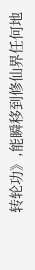转轮功》,能瞬移到修仙界任何地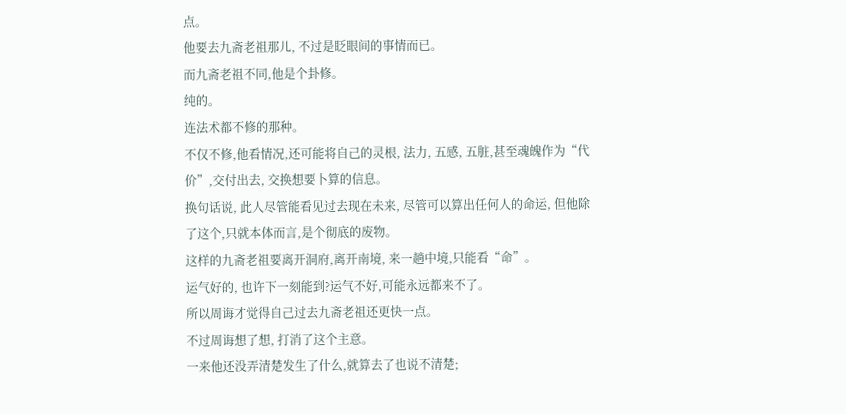点。
他要去九斋老祖那儿, 不过是眨眼间的事情而已。
而九斋老祖不同,他是个卦修。
纯的。
连法术都不修的那种。
不仅不修,他看情况,还可能将自己的灵根, 法力, 五感, 五脏,甚至魂魄作为“代价”,交付出去, 交换想要卜算的信息。
换句话说, 此人尽管能看见过去现在未来, 尽管可以算出任何人的命运, 但他除了这个,只就本体而言,是个彻底的废物。
这样的九斋老祖要离开洞府,离开南境, 来一趟中境,只能看“命”。
运气好的, 也许下一刻能到?运气不好,可能永远都来不了。
所以周诲才觉得自己过去九斋老祖还更快一点。
不过周诲想了想, 打消了这个主意。
一来他还没弄清楚发生了什么,就算去了也说不清楚;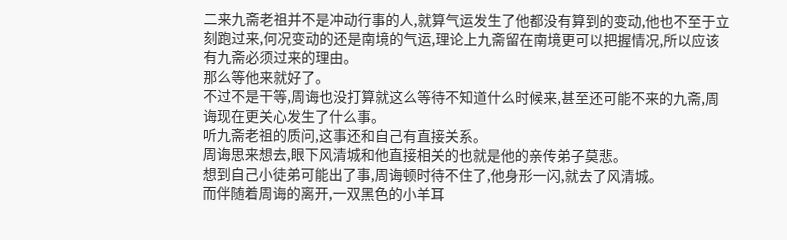二来九斋老祖并不是冲动行事的人,就算气运发生了他都没有算到的变动,他也不至于立刻跑过来,何况变动的还是南境的气运,理论上九斋留在南境更可以把握情况,所以应该有九斋必须过来的理由。
那么等他来就好了。
不过不是干等,周诲也没打算就这么等待不知道什么时候来,甚至还可能不来的九斋,周诲现在更关心发生了什么事。
听九斋老祖的质问,这事还和自己有直接关系。
周诲思来想去,眼下风清城和他直接相关的也就是他的亲传弟子莫悲。
想到自己小徒弟可能出了事,周诲顿时待不住了,他身形一闪,就去了风清城。
而伴随着周诲的离开,一双黑色的小羊耳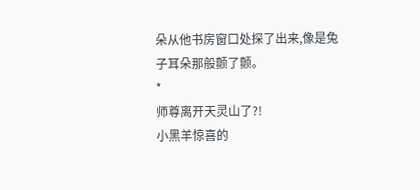朵从他书房窗口处探了出来,像是兔子耳朵那般颤了颤。
*
师尊离开天灵山了?!
小黑羊惊喜的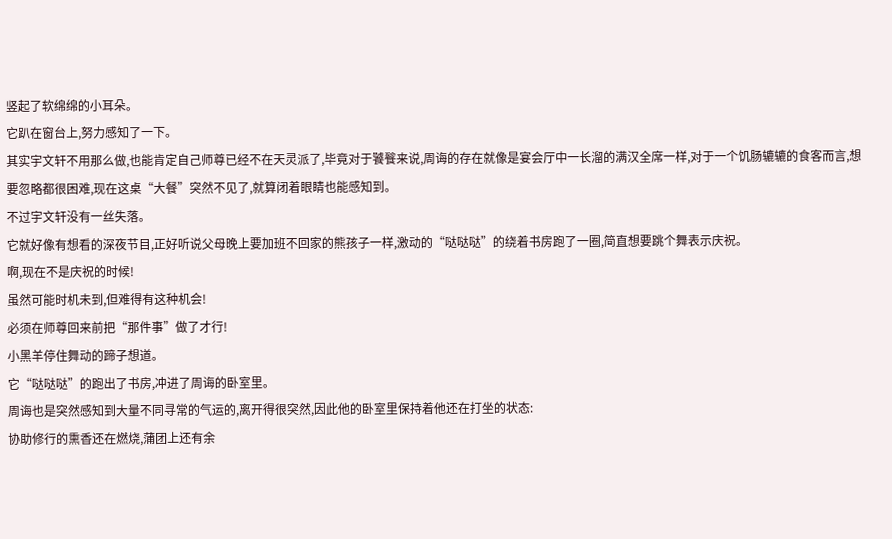竖起了软绵绵的小耳朵。
它趴在窗台上,努力感知了一下。
其实宇文轩不用那么做,也能肯定自己师尊已经不在天灵派了,毕竟对于饕餮来说,周诲的存在就像是宴会厅中一长溜的满汉全席一样,对于一个饥肠辘辘的食客而言,想要忽略都很困难,现在这桌“大餐”突然不见了,就算闭着眼睛也能感知到。
不过宇文轩没有一丝失落。
它就好像有想看的深夜节目,正好听说父母晚上要加班不回家的熊孩子一样,激动的“哒哒哒”的绕着书房跑了一圈,简直想要跳个舞表示庆祝。
啊,现在不是庆祝的时候!
虽然可能时机未到,但难得有这种机会!
必须在师尊回来前把“那件事”做了才行!
小黑羊停住舞动的蹄子想道。
它“哒哒哒”的跑出了书房,冲进了周诲的卧室里。
周诲也是突然感知到大量不同寻常的气运的,离开得很突然,因此他的卧室里保持着他还在打坐的状态:
协助修行的熏香还在燃烧,蒲团上还有余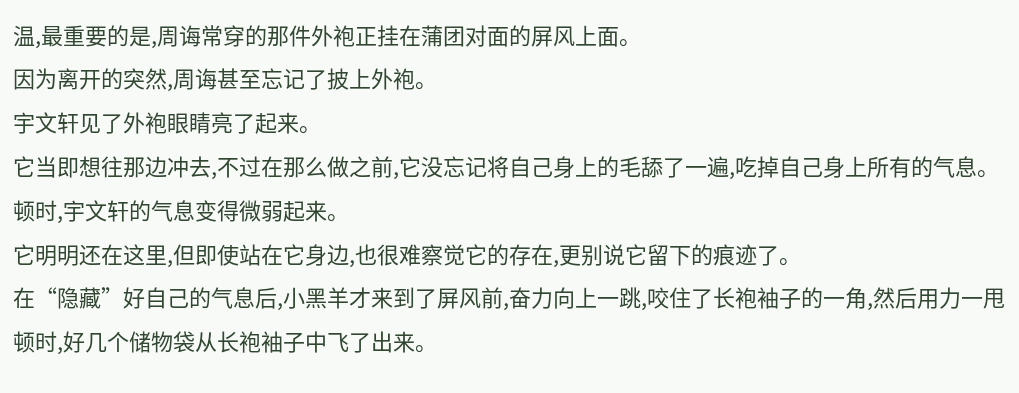温,最重要的是,周诲常穿的那件外袍正挂在蒲团对面的屏风上面。
因为离开的突然,周诲甚至忘记了披上外袍。
宇文轩见了外袍眼睛亮了起来。
它当即想往那边冲去,不过在那么做之前,它没忘记将自己身上的毛舔了一遍,吃掉自己身上所有的气息。
顿时,宇文轩的气息变得微弱起来。
它明明还在这里,但即使站在它身边,也很难察觉它的存在,更别说它留下的痕迹了。
在“隐藏”好自己的气息后,小黑羊才来到了屏风前,奋力向上一跳,咬住了长袍袖子的一角,然后用力一甩
顿时,好几个储物袋从长袍袖子中飞了出来。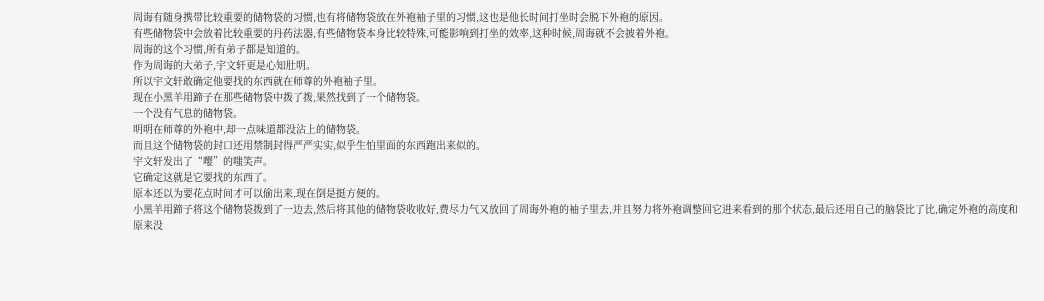周诲有随身携带比较重要的储物袋的习惯,也有将储物袋放在外袍袖子里的习惯,这也是他长时间打坐时会脱下外袍的原因。
有些储物袋中会放着比较重要的丹药法器,有些储物袋本身比较特殊,可能影响到打坐的效率,这种时候,周诲就不会披着外袍。
周诲的这个习惯,所有弟子都是知道的。
作为周诲的大弟子,宇文轩更是心知肚明。
所以宇文轩敢确定他要找的东西就在师尊的外袍袖子里。
现在小黑羊用蹄子在那些储物袋中拨了拨,果然找到了一个储物袋。
一个没有气息的储物袋。
明明在师尊的外袍中,却一点味道都没沾上的储物袋。
而且这个储物袋的封口还用禁制封得严严实实,似乎生怕里面的东西跑出来似的。
宇文轩发出了“嘤”的嗤笑声。
它确定这就是它要找的东西了。
原本还以为要花点时间才可以偷出来,现在倒是挺方便的。
小黑羊用蹄子将这个储物袋拨到了一边去,然后将其他的储物袋收收好,费尽力气又放回了周诲外袍的袖子里去,并且努力将外袍调整回它进来看到的那个状态,最后还用自己的脑袋比了比,确定外袍的高度和原来没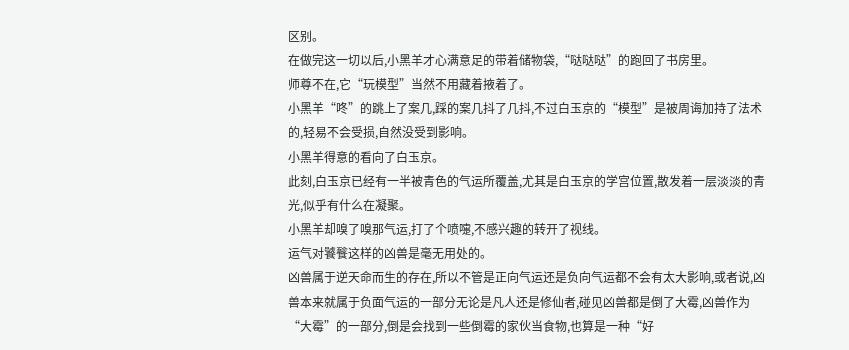区别。
在做完这一切以后,小黑羊才心满意足的带着储物袋,“哒哒哒”的跑回了书房里。
师尊不在,它“玩模型”当然不用藏着掖着了。
小黑羊“咚”的跳上了案几,踩的案几抖了几抖,不过白玉京的“模型”是被周诲加持了法术的,轻易不会受损,自然没受到影响。
小黑羊得意的看向了白玉京。
此刻,白玉京已经有一半被青色的气运所覆盖,尤其是白玉京的学宫位置,散发着一层淡淡的青光,似乎有什么在凝聚。
小黑羊却嗅了嗅那气运,打了个喷嚏,不感兴趣的转开了视线。
运气对饕餮这样的凶兽是毫无用处的。
凶兽属于逆天命而生的存在,所以不管是正向气运还是负向气运都不会有太大影响,或者说,凶兽本来就属于负面气运的一部分无论是凡人还是修仙者,碰见凶兽都是倒了大霉,凶兽作为“大霉”的一部分,倒是会找到一些倒霉的家伙当食物,也算是一种“好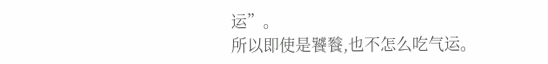运”。
所以即使是饕餮,也不怎么吃气运。